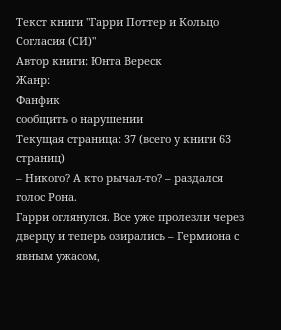Текст книги "Гарри Поттер и Кольцо Согласия (СИ)"
Автор книги: Юнта Вереск
Жанр:
Фанфик
сообщить о нарушении
Текущая страница: 37 (всего у книги 63 страниц)
– Никого? А кто рычал-то? – раздался голос Рона.
Гарри оглянулся. Все уже пролезли через дверцу и теперь озирались – Гермиона с явным ужасом,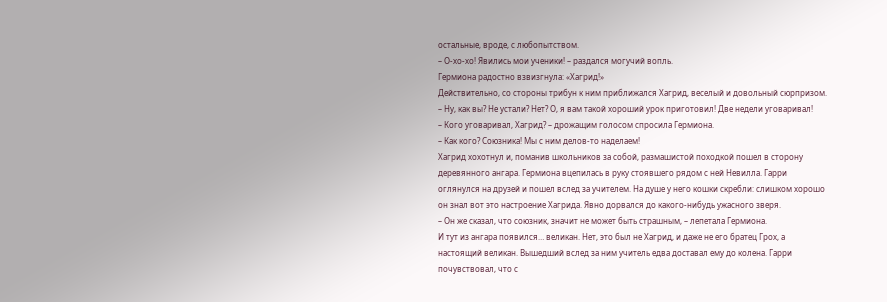остальные, вроде, с любопытством.
– О-хо-хо! Явились мои ученики! – раздался могучий вопль.
Гермиона радостно взвизгнула: «Хагрид!»
Действительно, со стороны трибун к ним приближался Хагрид, веселый и довольный сюрпризом.
– Ну, как вы? Не устали? Нет? О, я вам такой хороший урок приготовил! Две недели уговаривал!
– Кого уговаривал, Хагрид? – дрожащим голосом спросила Гермиона.
– Как кого? Союзника! Мы с ним делов-то наделаем!
Хагрид хохотнул и, поманив школьников за собой, размашистой походкой пошел в сторону деревянного ангара. Гермиона вцепилась в руку стоявшего рядом с ней Невилла. Гарри оглянулся на друзей и пошел вслед за учителем. На душе у него кошки скребли: слишком хорошо он знал вот это настроение Хагрида. Явно дорвался до какого-нибудь ужасного зверя.
– Он же сказал, что союзник, значит не может быть страшным, – лепетала Гермиона.
И тут из ангара появился… великан. Нет, это был не Хагрид, и даже не его братец Грох, а настоящий великан. Вышедший вслед за ним учитель едва доставал ему до колена. Гарри почувствовал, что с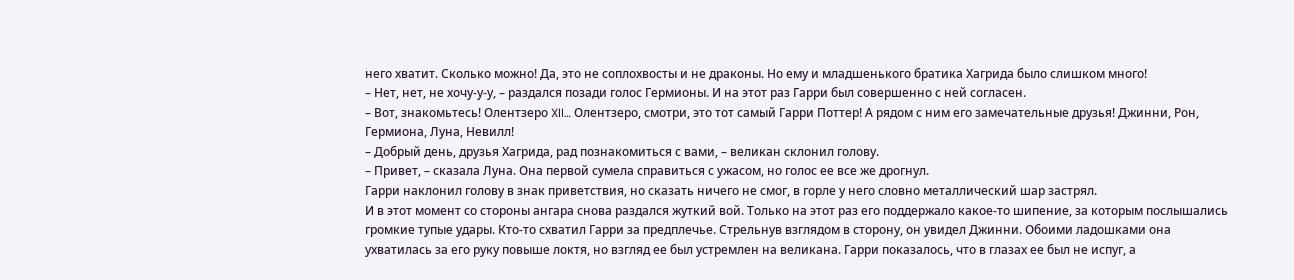него хватит. Сколько можно! Да, это не соплохвосты и не драконы. Но ему и младшенького братика Хагрида было слишком много!
– Нет, нет, не хочу-у-у, – раздался позади голос Гермионы. И на этот раз Гарри был совершенно с ней согласен.
– Вот, знакомьтесь! Олентзеро XII… Олентзеро, смотри, это тот самый Гарри Поттер! А рядом с ним его замечательные друзья! Джинни, Рон, Гермиона, Луна, Невилл!
– Добрый день, друзья Хагрида, рад познакомиться с вами, – великан склонил голову.
– Привет, – сказала Луна. Она первой сумела справиться с ужасом, но голос ее все же дрогнул.
Гарри наклонил голову в знак приветствия, но сказать ничего не смог, в горле у него словно металлический шар застрял.
И в этот момент со стороны ангара снова раздался жуткий вой. Только на этот раз его поддержало какое-то шипение, за которым послышались громкие тупые удары. Кто-то схватил Гарри за предплечье. Стрельнув взглядом в сторону, он увидел Джинни. Обоими ладошками она ухватилась за его руку повыше локтя, но взгляд ее был устремлен на великана. Гарри показалось, что в глазах ее был не испуг, а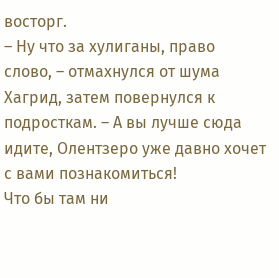восторг.
– Ну что за хулиганы, право слово, – отмахнулся от шума Хагрид, затем повернулся к подросткам. – А вы лучше сюда идите, Олентзеро уже давно хочет с вами познакомиться!
Что бы там ни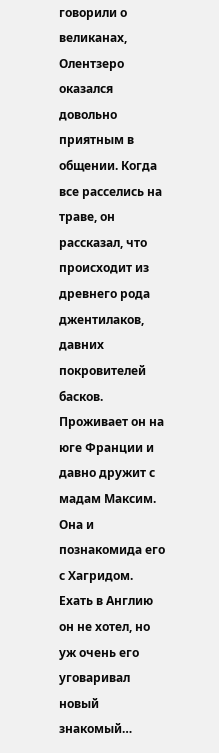говорили о великанах, Олентзеро оказался довольно приятным в общении. Когда все расселись на траве, он рассказал, что происходит из древнего рода джентилаков, давних покровителей басков. Проживает он на юге Франции и давно дружит с мадам Максим. Она и познакомида его с Хагридом. Ехать в Англию он не хотел, но уж очень его уговаривал новый знакомый…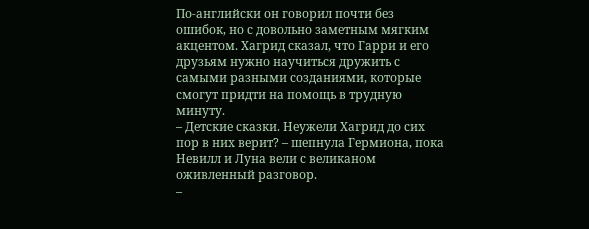По-английски он говорил почти без ошибок, но с довольно заметным мягким акцентом. Хагрид сказал, что Гарри и его друзьям нужно научиться дружить с самыми разными созданиями, которые смогут придти на помощь в трудную минуту.
– Детские сказки. Неужели Хагрид до сих пор в них верит? – шепнула Гермиона, пока Невилл и Луна вели с великаном оживленный разговор.
–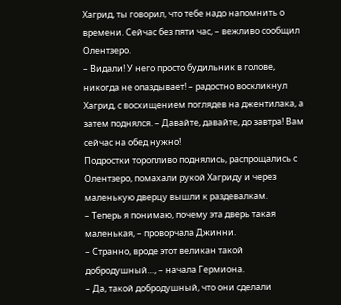Хагрид, ты говорил, что тебе надо напомнить о времени. Сейчас без пяти час, – вежливо сообщил Олентзеро.
– Видали! У него просто будильник в голове, никогда не опаздывает! – радостно воскликнул Хагрид, с восхищением поглядев на джентилака, а затем поднялся. – Давайте, давайте, до завтра! Вам сейчас на обед нужно!
Подростки торопливо поднялись, распрощались с Олентзеро, помахали рукой Хагриду и через маленькую дверцу вышли к раздевалкам.
– Теперь я понимаю, почему эта дверь такая маленькая, – проворчала Джинни.
– Странно, вроде этот великан такой добродушный…, – начала Гермиона.
– Да, такой добродушный, что они сделали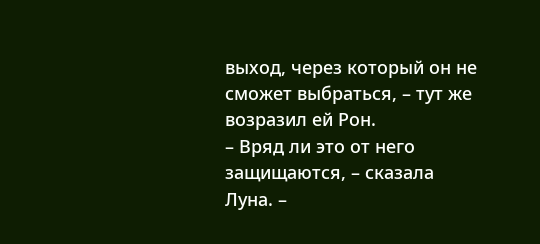выход, через который он не сможет выбраться, – тут же возразил ей Рон.
– Вряд ли это от него защищаются, – сказала Луна. –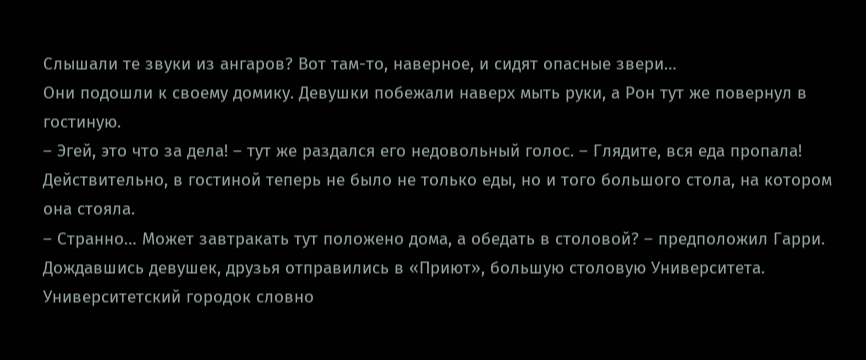Слышали те звуки из ангаров? Вот там-то, наверное, и сидят опасные звери…
Они подошли к своему домику. Девушки побежали наверх мыть руки, а Рон тут же повернул в гостиную.
– Эгей, это что за дела! – тут же раздался его недовольный голос. – Глядите, вся еда пропала!
Действительно, в гостиной теперь не было не только еды, но и того большого стола, на котором она стояла.
– Странно… Может завтракать тут положено дома, а обедать в столовой? – предположил Гарри.
Дождавшись девушек, друзья отправились в «Приют», большую столовую Университета.
Университетский городок словно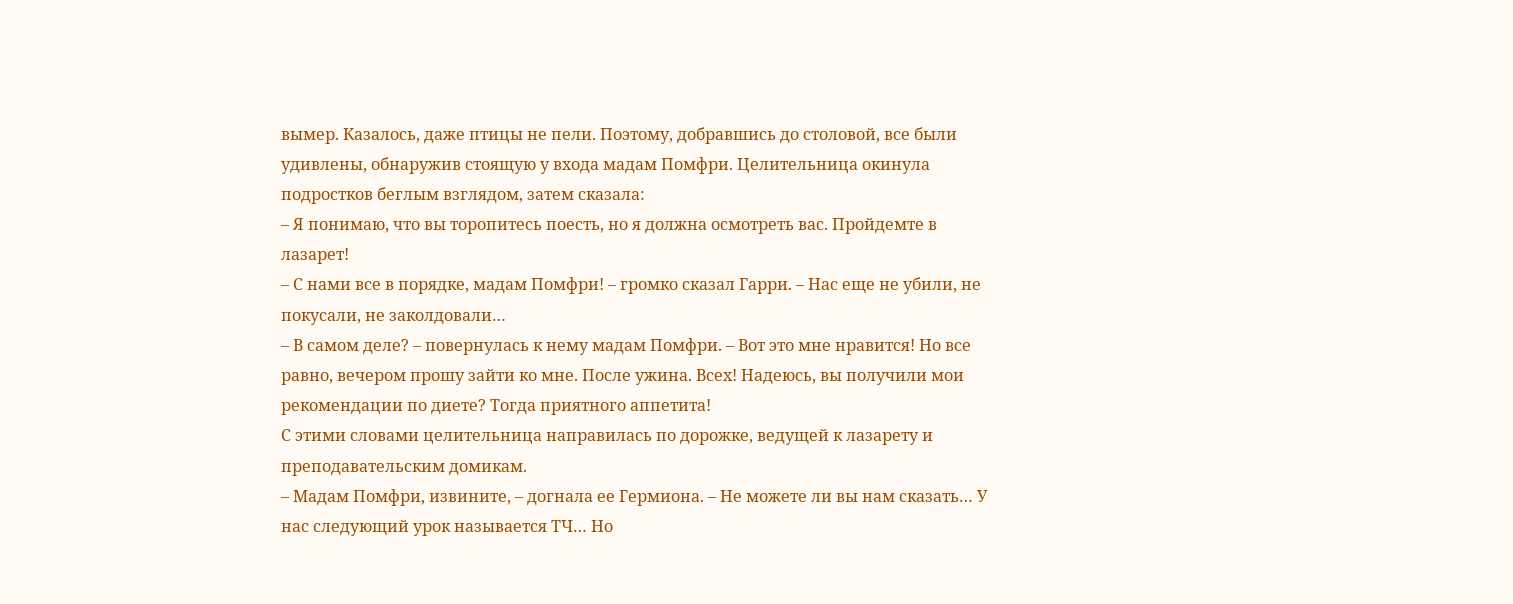вымер. Казалось, даже птицы не пели. Поэтому, добравшись до столовой, все были удивлены, обнаружив стоящую у входа мадам Помфри. Целительница окинула подростков беглым взглядом, затем сказала:
– Я понимаю, что вы торопитесь поесть, но я должна осмотреть вас. Пройдемте в лазарет!
– С нами все в порядке, мадам Помфри! – громко сказал Гарри. – Нас еще не убили, не покусали, не заколдовали…
– В самом деле? – повернулась к нему мадам Помфри. – Вот это мне нравится! Но все равно, вечером прошу зайти ко мне. После ужина. Всех! Надеюсь, вы получили мои рекомендации по диете? Тогда приятного аппетита!
С этими словами целительница направилась по дорожке, ведущей к лазарету и преподавательским домикам.
– Мадам Помфри, извините, – догнала ее Гермиона. – Не можете ли вы нам сказать… У нас следующий урок называется ТЧ… Но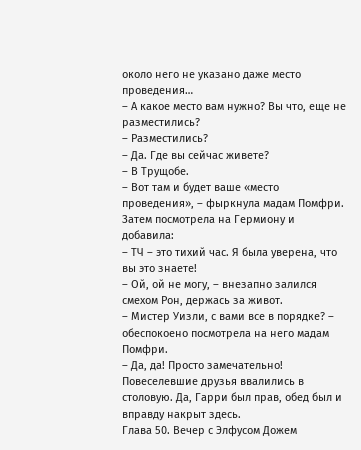около него не указано даже место проведения…
– А какое место вам нужно? Вы что, еще не разместились?
– Разместились?
– Да. Где вы сейчас живете?
– В Трущобе.
– Вот там и будет ваше «место проведения», – фыркнула мадам Помфри.
Затем посмотрела на Гермиону и добавила:
– ТЧ – это тихий час. Я была уверена, что вы это знаете!
– Ой, ой не могу, – внезапно залился смехом Рон, держась за живот.
– Мистер Уизли, с вами все в порядке? – обеспокоено посмотрела на него мадам Помфри.
– Да, да! Просто замечательно!
Повеселевшие друзья ввалились в столовую. Да, Гарри был прав, обед был и вправду накрыт здесь.
Глава 50. Вечер с Элфусом Дожем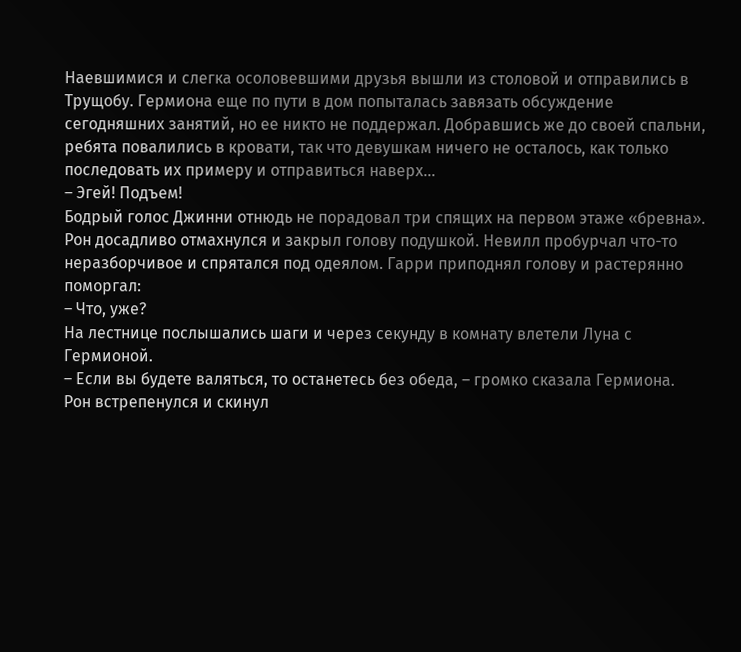Наевшимися и слегка осоловевшими друзья вышли из столовой и отправились в Трущобу. Гермиона еще по пути в дом попыталась завязать обсуждение сегодняшних занятий, но ее никто не поддержал. Добравшись же до своей спальни, ребята повалились в кровати, так что девушкам ничего не осталось, как только последовать их примеру и отправиться наверх…
– Эгей! Подъем!
Бодрый голос Джинни отнюдь не порадовал три спящих на первом этаже «бревна». Рон досадливо отмахнулся и закрыл голову подушкой. Невилл пробурчал что-то неразборчивое и спрятался под одеялом. Гарри приподнял голову и растерянно поморгал:
– Что, уже?
На лестнице послышались шаги и через секунду в комнату влетели Луна с Гермионой.
– Если вы будете валяться, то останетесь без обеда, – громко сказала Гермиона.
Рон встрепенулся и скинул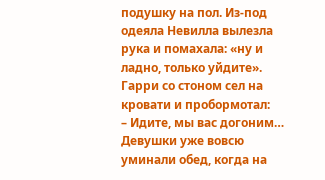подушку на пол. Из-под одеяла Невилла вылезла рука и помахала: «ну и ладно, только уйдите». Гарри со стоном сел на кровати и пробормотал:
– Идите, мы вас догоним…
Девушки уже вовсю уминали обед, когда на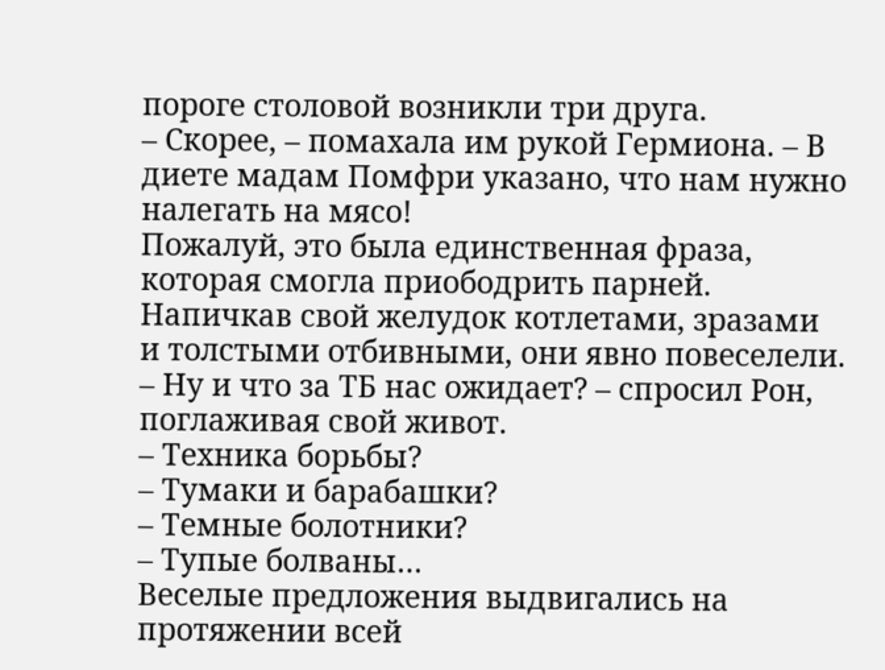пороге столовой возникли три друга.
– Скорее, – помахала им рукой Гермиона. – В диете мадам Помфри указано, что нам нужно налегать на мясо!
Пожалуй, это была единственная фраза, которая смогла приободрить парней. Напичкав свой желудок котлетами, зразами и толстыми отбивными, они явно повеселели.
– Ну и что за ТБ нас ожидает? – спросил Рон, поглаживая свой живот.
– Техника борьбы?
– Тумаки и барабашки?
– Темные болотники?
– Тупые болваны…
Веселые предложения выдвигались на протяжении всей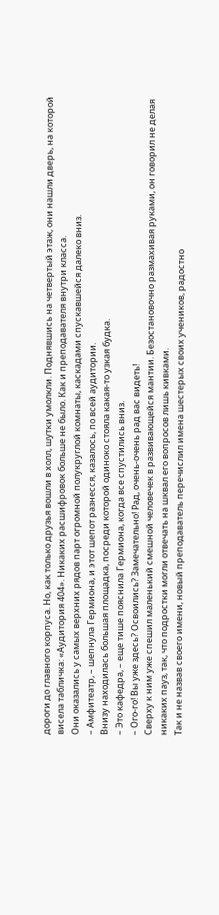дороги до главного корпуса. Но, как только друзья вошли в холл, шутки умолкли. Поднявшись на четвертый этаж, они нашли дверь, на которой висела табличка: «Аудитория 404». Никаких расшифровок больше не было. Как и преподавателя внутри класса.
Они оказались у самых верхних рядов парт огромной полукруглой комнаты, каскадами спускавшейся далеко вниз.
– Амфитеатр, – шепнула Гермиона, и этот шепот разнесся, казалось, по всей аудитории.
Внизу находилась большая площадка, посреди которой одиноко стояла какая-то узкая будка.
– Это кафедра, – еще тише пояснила Гермиона, когда все спустились вниз.
– Ого-го! Вы уже здесь? Освоились? Замечательно! Рад, очень-очень рад вас видеть!
Сверху к ним уже спешил маленький смешной человечек в развивающейся мантии. Безостановочно размахивая руками, он говорил не делая никаких пауз, так, что подростки могли отвечать на шквал его вопросов лишь кивками.
Так и не назвав своего имени, новый преподаватель перечислил имена шестерых своих учеников, радостно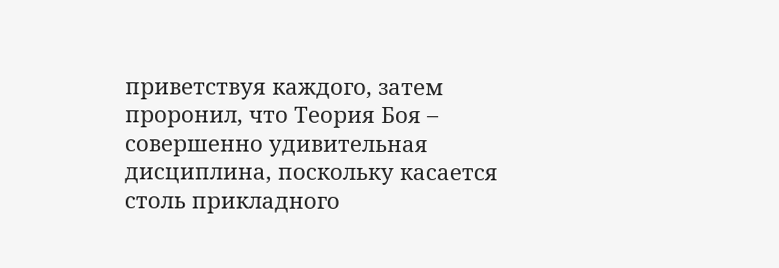приветствуя каждого, затем проронил, что Теория Боя – совершенно удивительная дисциплина, поскольку касается столь прикладного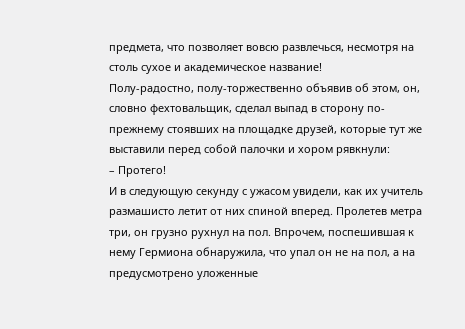предмета, что позволяет вовсю развлечься, несмотря на столь сухое и академическое название!
Полу-радостно, полу-торжественно объявив об этом, он, словно фехтовальщик, сделал выпад в сторону по-прежнему стоявших на площадке друзей, которые тут же выставили перед собой палочки и хором рявкнули:
– Протего!
И в следующую секунду с ужасом увидели, как их учитель размашисто летит от них спиной вперед. Пролетев метра три, он грузно рухнул на пол. Впрочем, поспешившая к нему Гермиона обнаружила, что упал он не на пол, а на предусмотрено уложенные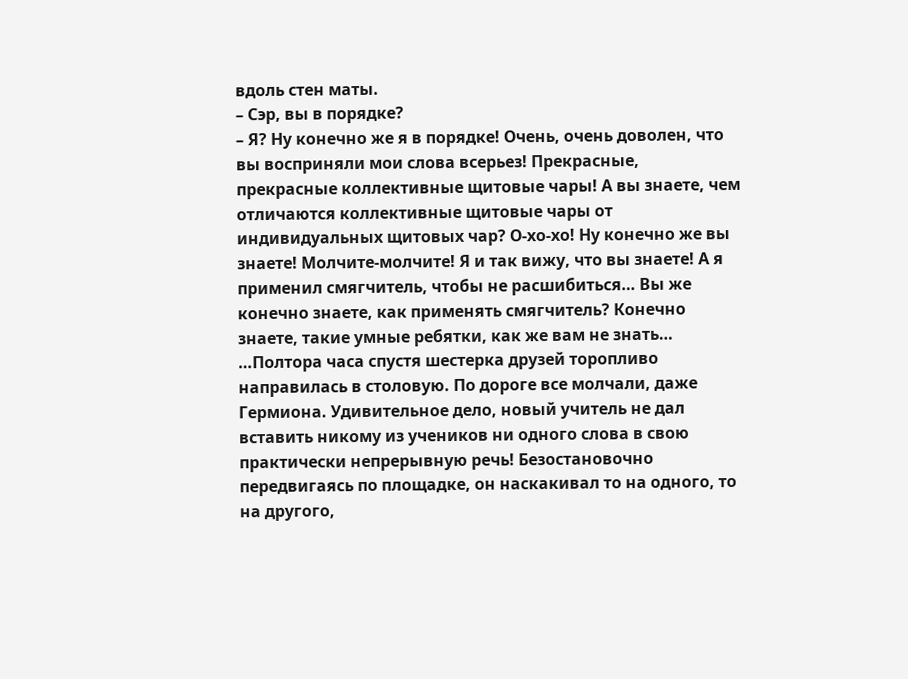вдоль стен маты.
– Сэр, вы в порядке?
– Я? Ну конечно же я в порядке! Очень, очень доволен, что вы восприняли мои слова всерьез! Прекрасные, прекрасные коллективные щитовые чары! А вы знаете, чем отличаются коллективные щитовые чары от индивидуальных щитовых чар? О-хо-хо! Ну конечно же вы знаете! Молчите-молчите! Я и так вижу, что вы знаете! А я применил смягчитель, чтобы не расшибиться… Вы же конечно знаете, как применять смягчитель? Конечно знаете, такие умные ребятки, как же вам не знать…
…Полтора часа спустя шестерка друзей торопливо направилась в столовую. По дороге все молчали, даже Гермиона. Удивительное дело, новый учитель не дал вставить никому из учеников ни одного слова в свою практически непрерывную речь! Безостановочно передвигаясь по площадке, он наскакивал то на одного, то на другого,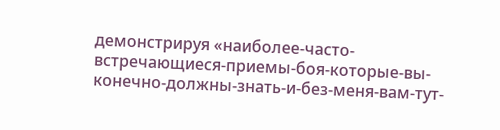демонстрируя «наиболее-часто-встречающиеся-приемы-боя-которые-вы-конечно-должны-знать-и-без-меня-вам-тут-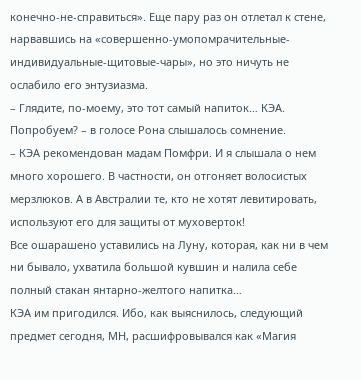конечно-не-справиться». Еще пару раз он отлетал к стене, нарвавшись на «совершенно-умопомрачительные-индивидуальные-щитовые-чары», но это ничуть не ослабило его энтузиазма.
– Глядите, по-моему, это тот самый напиток… КЭА. Попробуем? – в голосе Рона слышалось сомнение.
– КЭА рекомендован мадам Помфри. И я слышала о нем много хорошего. В частности, он отгоняет волосистых мерзлюков. А в Австралии те, кто не хотят левитировать, используют его для защиты от муховерток!
Все ошарашено уставились на Луну, которая, как ни в чем ни бывало, ухватила большой кувшин и налила себе полный стакан янтарно-желтого напитка…
КЭА им пригодился. Ибо, как выяснилось, следующий предмет сегодня, МН, расшифровывался как «Магия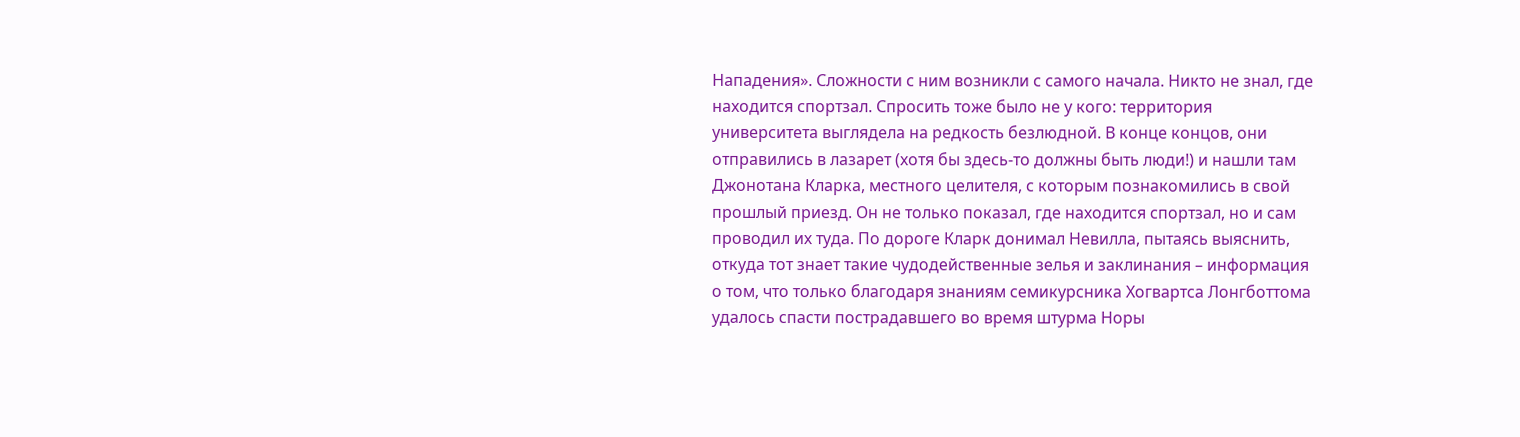Нападения». Сложности с ним возникли с самого начала. Никто не знал, где находится спортзал. Спросить тоже было не у кого: территория университета выглядела на редкость безлюдной. В конце концов, они отправились в лазарет (хотя бы здесь-то должны быть люди!) и нашли там Джонотана Кларка, местного целителя, с которым познакомились в свой прошлый приезд. Он не только показал, где находится спортзал, но и сам проводил их туда. По дороге Кларк донимал Невилла, пытаясь выяснить, откуда тот знает такие чудодейственные зелья и заклинания – информация о том, что только благодаря знаниям семикурсника Хогвартса Лонгботтома удалось спасти пострадавшего во время штурма Норы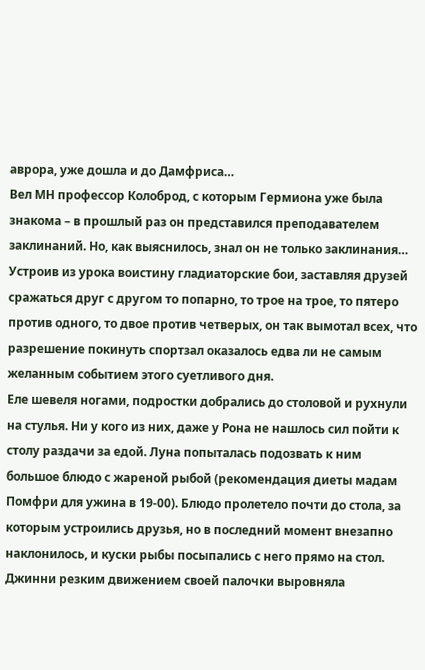аврора, уже дошла и до Дамфриса…
Вел МН профессор Колоброд, с которым Гермиона уже была знакома – в прошлый раз он представился преподавателем заклинаний. Но, как выяснилось, знал он не только заклинания… Устроив из урока воистину гладиаторские бои, заставляя друзей сражаться друг с другом то попарно, то трое на трое, то пятеро против одного, то двое против четверых, он так вымотал всех, что разрешение покинуть спортзал оказалось едва ли не самым желанным событием этого суетливого дня.
Еле шевеля ногами, подростки добрались до столовой и рухнули на стулья. Ни у кого из них, даже у Рона не нашлось сил пойти к столу раздачи за едой. Луна попыталась подозвать к ним большое блюдо с жареной рыбой (рекомендация диеты мадам Помфри для ужина в 19-00). Блюдо пролетело почти до стола, за которым устроились друзья, но в последний момент внезапно наклонилось, и куски рыбы посыпались с него прямо на стол. Джинни резким движением своей палочки выровняла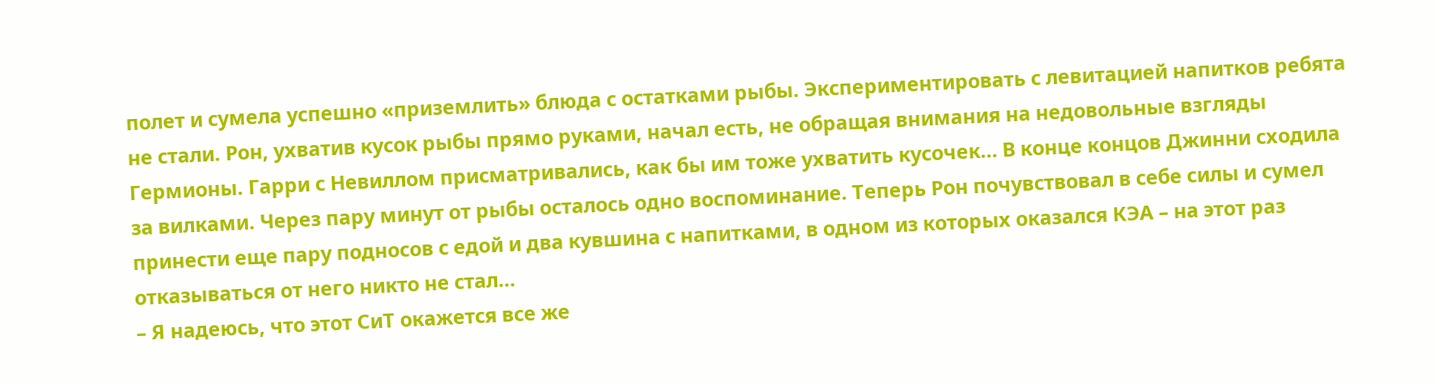полет и сумела успешно «приземлить» блюда с остатками рыбы. Экспериментировать с левитацией напитков ребята не стали. Рон, ухватив кусок рыбы прямо руками, начал есть, не обращая внимания на недовольные взгляды Гермионы. Гарри с Невиллом присматривались, как бы им тоже ухватить кусочек… В конце концов Джинни сходила за вилками. Через пару минут от рыбы осталось одно воспоминание. Теперь Рон почувствовал в себе силы и сумел принести еще пару подносов с едой и два кувшина с напитками, в одном из которых оказался КЭА – на этот раз отказываться от него никто не стал…
– Я надеюсь, что этот СиТ окажется все же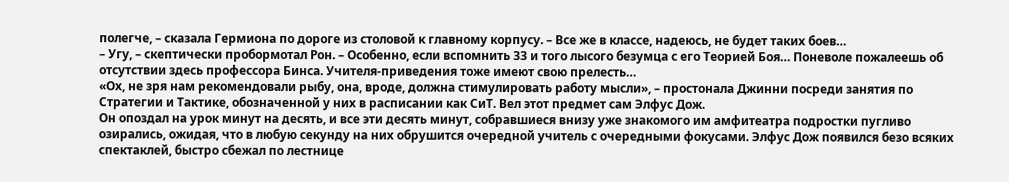полегче, – сказала Гермиона по дороге из столовой к главному корпусу. – Все же в классе, надеюсь, не будет таких боев…
– Угу, – скептически пробормотал Рон. – Особенно, если вспомнить ЗЗ и того лысого безумца с его Теорией Боя… Поневоле пожалеешь об отсутствии здесь профессора Бинса. Учителя-приведения тоже имеют свою прелесть…
«Ох, не зря нам рекомендовали рыбу, она, вроде, должна стимулировать работу мысли», – простонала Джинни посреди занятия по Стратегии и Тактике, обозначенной у них в расписании как СиТ. Вел этот предмет сам Элфус Дож.
Он опоздал на урок минут на десять, и все эти десять минут, собравшиеся внизу уже знакомого им амфитеатра подростки пугливо озирались, ожидая, что в любую секунду на них обрушится очередной учитель с очередными фокусами. Элфус Дож появился безо всяких спектаклей, быстро сбежал по лестнице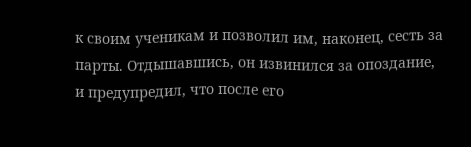к своим ученикам и позволил им, наконец, сесть за парты. Отдышавшись, он извинился за опоздание, и предупредил, что после его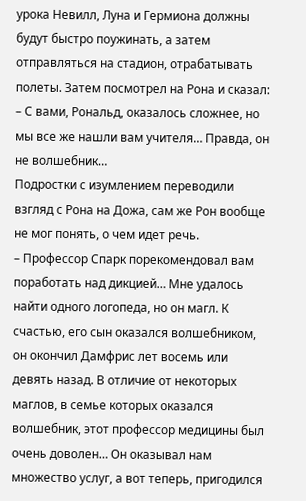урока Невилл, Луна и Гермиона должны будут быстро поужинать, а затем отправляться на стадион, отрабатывать полеты. Затем посмотрел на Рона и сказал:
– С вами, Рональд, оказалось сложнее, но мы все же нашли вам учителя… Правда, он не волшебник…
Подростки с изумлением переводили взгляд с Рона на Дожа, сам же Рон вообще не мог понять, о чем идет речь.
– Профессор Спарк порекомендовал вам поработать над дикцией… Мне удалось найти одного логопеда, но он магл. К счастью, его сын оказался волшебником, он окончил Дамфрис лет восемь или девять назад. В отличие от некоторых маглов, в семье которых оказался волшебник, этот профессор медицины был очень доволен… Он оказывал нам множество услуг, а вот теперь, пригодился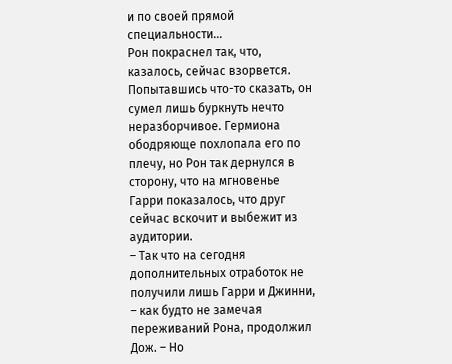и по своей прямой специальности…
Рон покраснел так, что, казалось, сейчас взорвется. Попытавшись что-то сказать, он сумел лишь буркнуть нечто неразборчивое. Гермиона ободряюще похлопала его по плечу, но Рон так дернулся в сторону, что на мгновенье Гарри показалось, что друг сейчас вскочит и выбежит из аудитории.
– Так что на сегодня дополнительных отработок не получили лишь Гарри и Джинни, – как будто не замечая переживаний Рона, продолжил Дож. – Но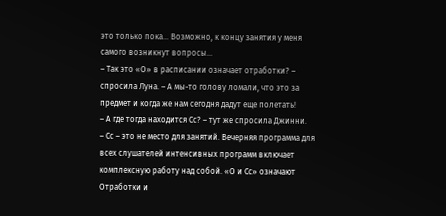это только пока… Возможно, к концу занятия у меня самого возникнут вопросы…
– Так это «О» в расписании означает отработки? – спросила Луна. – А мы-то голову ломали, что это за предмет и когда же нам сегодня дадут еще полетать!
– А где тогда находится Сс? – тут же спросила Джинни.
– Сс – это не место для занятий. Вечерняя программа для всех слушателей интенсивных программ включает комплексную работу над собой. «О и Сс» означают Отработки и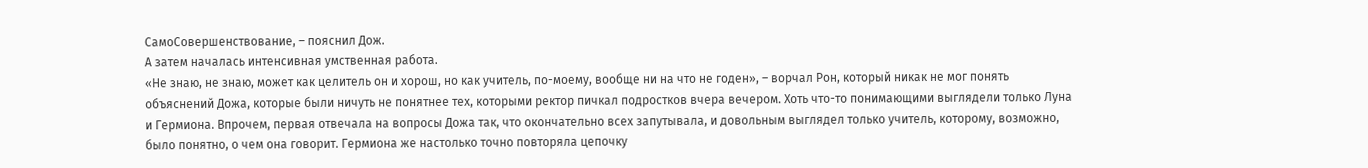СамоСовершенствование, – пояснил Дож.
А затем началась интенсивная умственная работа.
«Не знаю, не знаю, может как целитель он и хорош, но как учитель, по-моему, вообще ни на что не годен», – ворчал Рон, который никак не мог понять объяснений Дожа, которые были ничуть не понятнее тех, которыми ректор пичкал подростков вчера вечером. Хоть что-то понимающими выглядели только Луна и Гермиона. Впрочем, первая отвечала на вопросы Дожа так, что окончательно всех запутывала, и довольным выглядел только учитель, которому, возможно, было понятно, о чем она говорит. Гермиона же настолько точно повторяла цепочку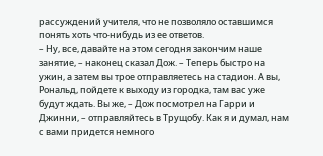рассуждений учителя, что не позволяло оставшимся понять хоть что-нибудь из ее ответов.
– Ну, все, давайте на этом сегодня закончим наше занятие, – наконец сказал Дож. – Теперь быстро на ужин, а затем вы трое отправляетесь на стадион. А вы, Рональд, пойдете к выходу из городка, там вас уже будут ждать. Вы же, – Дож посмотрел на Гарри и Джинни, – отправляйтесь в Трущобу. Как я и думал, нам с вами придется немного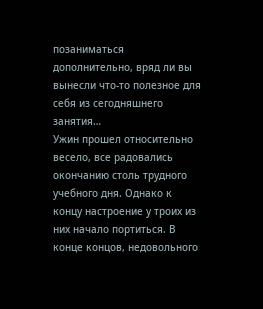позаниматься дополнительно, вряд ли вы вынесли что-то полезное для себя из сегодняшнего занятия…
Ужин прошел относительно весело, все радовались окончанию столь трудного учебного дня. Однако к концу настроение у троих из них начало портиться. В конце концов, недовольного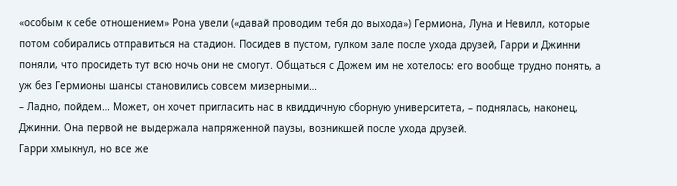«особым к себе отношением» Рона увели («давай проводим тебя до выхода») Гермиона, Луна и Невилл, которые потом собирались отправиться на стадион. Посидев в пустом, гулком зале после ухода друзей, Гарри и Джинни поняли, что просидеть тут всю ночь они не смогут. Общаться с Дожем им не хотелось: его вообще трудно понять, а уж без Гермионы шансы становились совсем мизерными…
– Ладно, пойдем… Может, он хочет пригласить нас в квиддичную сборную университета, – поднялась, наконец, Джинни. Она первой не выдержала напряженной паузы, возникшей после ухода друзей.
Гарри хмыкнул, но все же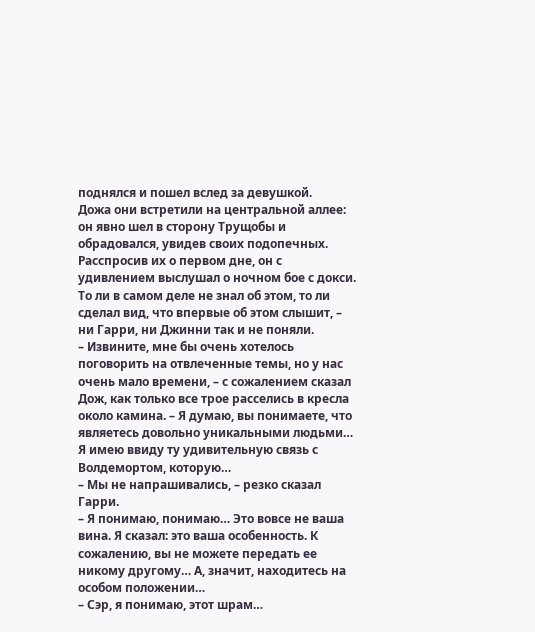поднялся и пошел вслед за девушкой.
Дожа они встретили на центральной аллее: он явно шел в сторону Трущобы и обрадовался, увидев своих подопечных. Расспросив их о первом дне, он с удивлением выслушал о ночном бое с докси. То ли в самом деле не знал об этом, то ли сделал вид, что впервые об этом слышит, – ни Гарри, ни Джинни так и не поняли.
– Извините, мне бы очень хотелось поговорить на отвлеченные темы, но у нас очень мало времени, – с сожалением сказал Дож, как только все трое расселись в кресла около камина. – Я думаю, вы понимаете, что являетесь довольно уникальными людьми… Я имею ввиду ту удивительную связь с Волдемортом, которую…
– Мы не напрашивались, – резко сказал Гарри.
– Я понимаю, понимаю… Это вовсе не ваша вина. Я сказал: это ваша особенность. К сожалению, вы не можете передать ее никому другому… А, значит, находитесь на особом положении…
– Сэр, я понимаю, этот шрам…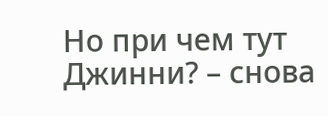Но при чем тут Джинни? – снова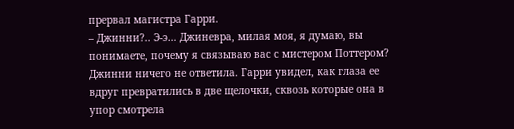прервал магистра Гарри.
– Джинни?.. Э-э… Джиневра, милая моя, я думаю, вы понимаете, почему я связываю вас с мистером Поттером?
Джинни ничего не ответила. Гарри увидел, как глаза ее вдруг превратились в две щелочки, сквозь которые она в упор смотрела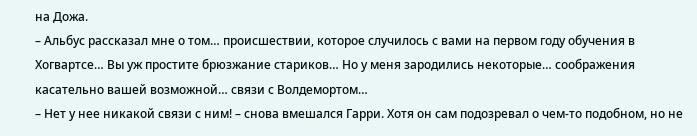на Дожа.
– Альбус рассказал мне о том… происшествии, которое случилось с вами на первом году обучения в Хогвартсе… Вы уж простите брюзжание стариков… Но у меня зародились некоторые… соображения касательно вашей возможной… связи с Волдемортом…
– Нет у нее никакой связи с ним! – снова вмешался Гарри. Хотя он сам подозревал о чем-то подобном, но не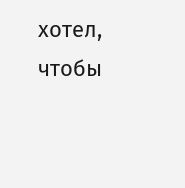хотел, чтобы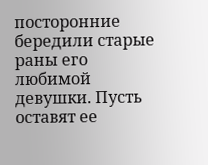посторонние бередили старые раны его любимой девушки. Пусть оставят ее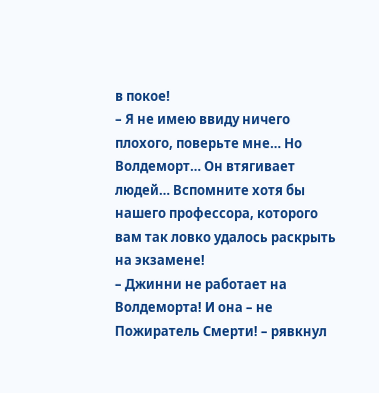в покое!
– Я не имею ввиду ничего плохого, поверьте мне… Но Волдеморт… Он втягивает людей… Вспомните хотя бы нашего профессора, которого вам так ловко удалось раскрыть на экзамене!
– Джинни не работает на Волдеморта! И она – не Пожиратель Смерти! – рявкнул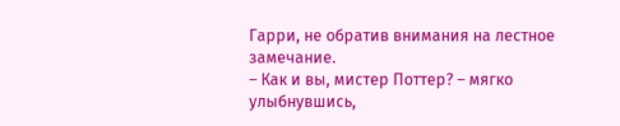Гарри, не обратив внимания на лестное замечание.
– Как и вы, мистер Поттер? – мягко улыбнувшись,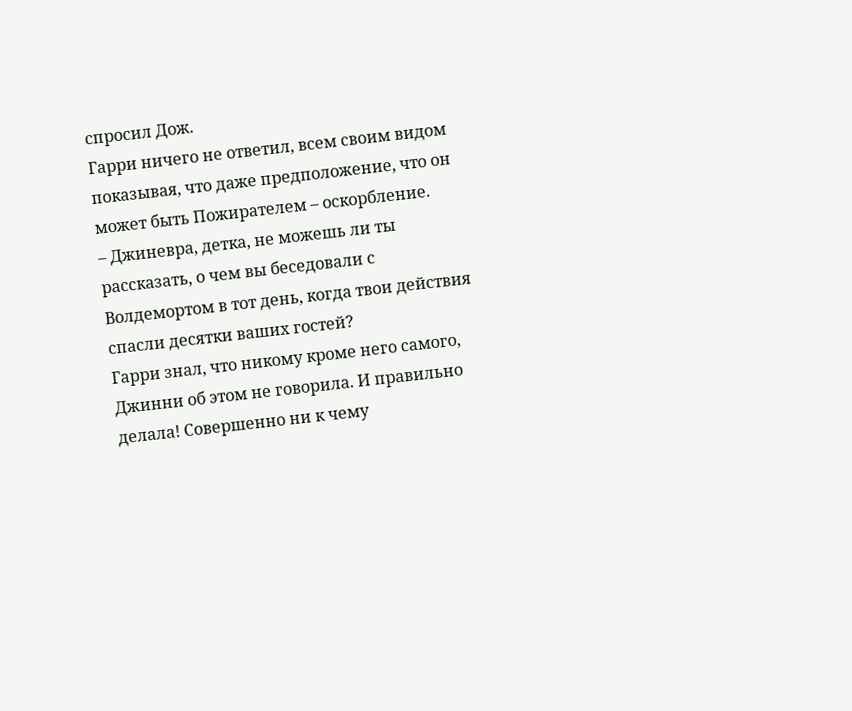спросил Дож.
Гарри ничего не ответил, всем своим видом показывая, что даже предположение, что он может быть Пожирателем – оскорбление.
– Джиневра, детка, не можешь ли ты рассказать, о чем вы беседовали с Волдемортом в тот день, когда твои действия спасли десятки ваших гостей?
Гарри знал, что никому кроме него самого, Джинни об этом не говорила. И правильно делала! Совершенно ни к чему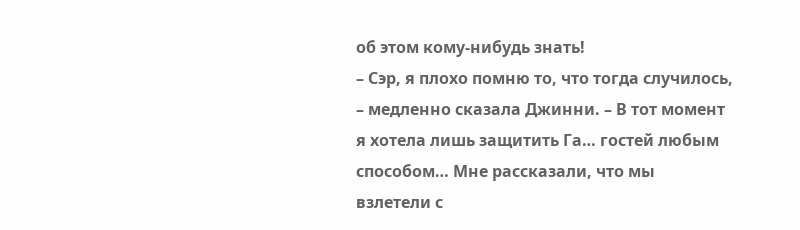об этом кому-нибудь знать!
– Сэр, я плохо помню то, что тогда случилось, – медленно сказала Джинни. – В тот момент я хотела лишь защитить Га… гостей любым способом… Мне рассказали, что мы взлетели с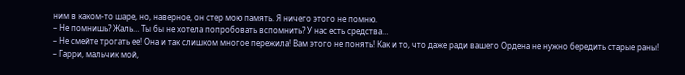ним в каком-то шаре, но, наверное, он стер мою память. Я ничего этого не помню.
– Не помнишь? Жаль… Ты бы не хотела попробовать вспомнить? У нас есть средства…
– Не смейте трогать ее! Она и так слишком многое пережила! Вам этого не понять! Как и то, что даже ради вашего Ордена не нужно бередить старые раны!
– Гарри, мальчик мой,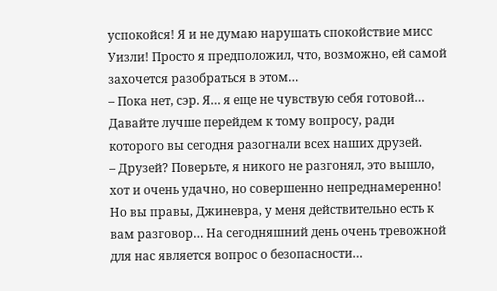успокойся! Я и не думаю нарушать спокойствие мисс Уизли! Просто я предположил, что, возможно, ей самой захочется разобраться в этом…
– Пока нет, сэр. Я… я еще не чувствую себя готовой… Давайте лучше перейдем к тому вопросу, ради которого вы сегодня разогнали всех наших друзей.
– Друзей? Поверьте, я никого не разгонял, это вышло, хот и очень удачно, но совершенно непреднамеренно! Но вы правы, Джиневра, у меня действительно есть к вам разговор… На сегодняшний день очень тревожной для нас является вопрос о безопасности…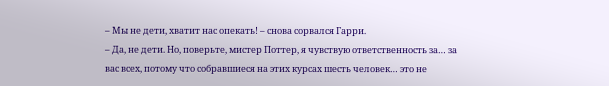– Мы не дети, хватит нас опекать! – снова сорвался Гарри.
– Да, не дети. Но, поверьте, мистер Поттер, я чувствую ответственность за… за вас всех, потому что собравшиеся на этих курсах шесть человек… это не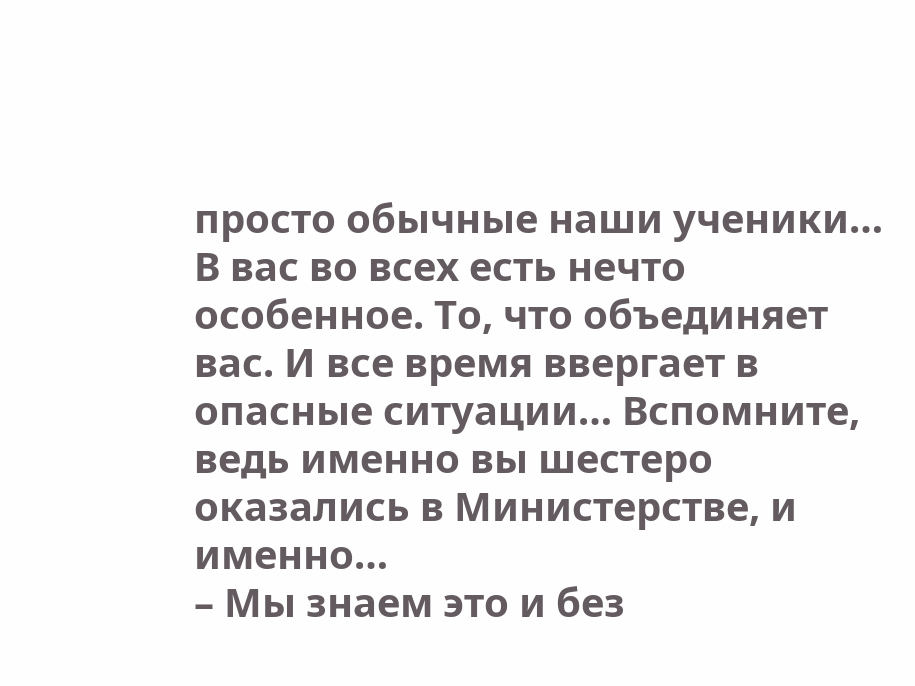просто обычные наши ученики… В вас во всех есть нечто особенное. То, что объединяет вас. И все время ввергает в опасные ситуации… Вспомните, ведь именно вы шестеро оказались в Министерстве, и именно…
– Мы знаем это и без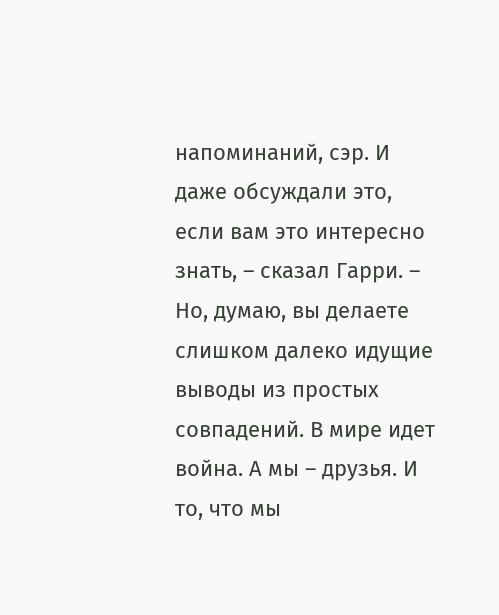напоминаний, сэр. И даже обсуждали это, если вам это интересно знать, – сказал Гарри. – Но, думаю, вы делаете слишком далеко идущие выводы из простых совпадений. В мире идет война. А мы – друзья. И то, что мы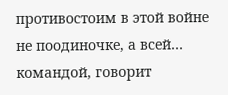противостоим в этой войне не поодиночке, а всей… командой, говорит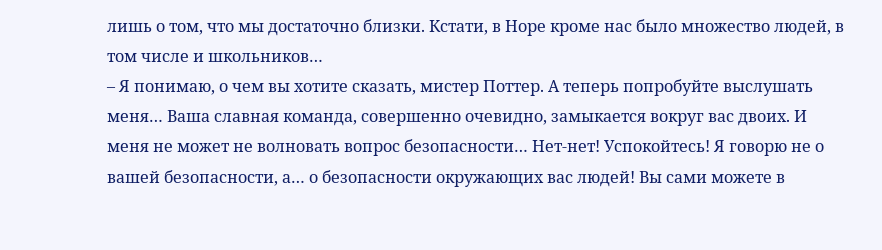лишь о том, что мы достаточно близки. Кстати, в Норе кроме нас было множество людей, в том числе и школьников…
– Я понимаю, о чем вы хотите сказать, мистер Поттер. А теперь попробуйте выслушать меня… Ваша славная команда, совершенно очевидно, замыкается вокруг вас двоих. И меня не может не волновать вопрос безопасности… Нет-нет! Успокойтесь! Я говорю не о вашей безопасности, а… о безопасности окружающих вас людей! Вы сами можете в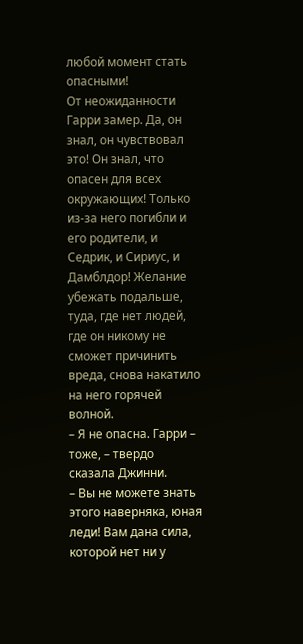любой момент стать опасными!
От неожиданности Гарри замер. Да, он знал, он чувствовал это! Он знал, что опасен для всех окружающих! Только из-за него погибли и его родители, и Седрик, и Сириус, и Дамблдор! Желание убежать подальше, туда, где нет людей, где он никому не сможет причинить вреда, снова накатило на него горячей волной.
– Я не опасна. Гарри – тоже, – твердо сказала Джинни.
– Вы не можете знать этого наверняка, юная леди! Вам дана сила, которой нет ни у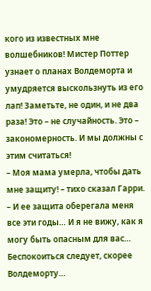кого из известных мне волшебников! Мистер Поттер узнает о планах Волдеморта и умудряется выскользнуть из его лап! Заметьте, не один, и не два раза! Это – не случайность. Это – закономерность. И мы должны с этим считаться!
– Моя мама умерла, чтобы дать мне защиту! – тихо сказал Гарри. – И ее защита оберегала меня все эти годы… И я не вижу, как я могу быть опасным для вас… Беспокоиться следует, скорее Волдеморту…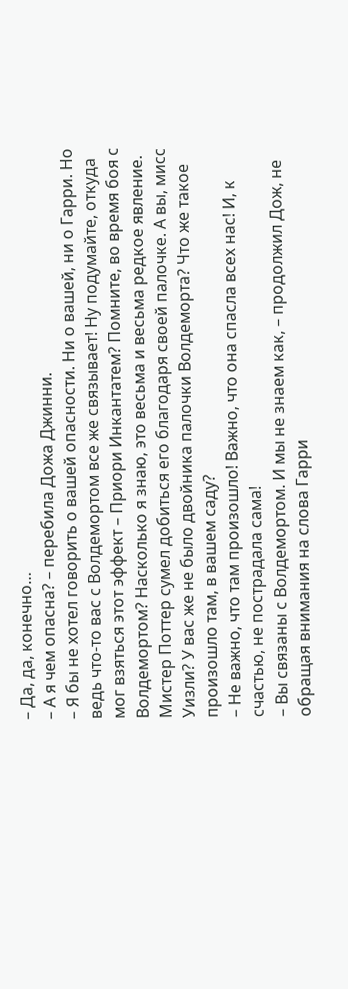– Да, да, конечно…
– А я чем опасна? – перебила Дожа Джинни.
– Я бы не хотел говорить о вашей опасности. Ни о вашей, ни о Гарри. Но ведь что-то вас с Волдемортом все же связывает! Ну подумайте, откуда мог взяться этот эффект – Приори Инкантатем? Помните, во время боя с Волдемортом? Насколько я знаю, это весьма и весьма редкое явление. Мистер Поттер сумел добиться его благодаря своей палочке. А вы, мисс Уизли? У вас же не было двойника палочки Волдеморта? Что же такое произошло там, в вашем саду?
– Не важно, что там произошло! Важно, что она спасла всех нас! И, к счастью, не пострадала сама!
– Вы связаны с Волдемортом. И мы не знаем как, – продолжил Дож, не обращая внимания на слова Гарри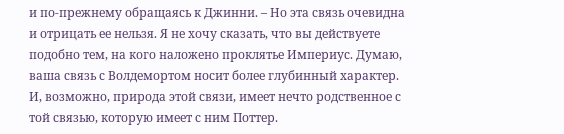и по-прежнему обращаясь к Джинни. – Но эта связь очевидна и отрицать ее нельзя. Я не хочу сказать, что вы действуете подобно тем, на кого наложено проклятье Империус. Думаю, ваша связь с Волдемортом носит более глубинный характер. И, возможно, природа этой связи, имеет нечто родственное с той связью, которую имеет с ним Поттер.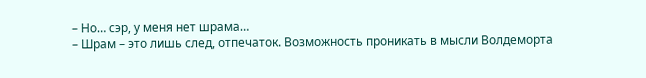– Но… сэр, у меня нет шрама…
– Шрам – это лишь след, отпечаток. Возможность проникать в мысли Волдеморта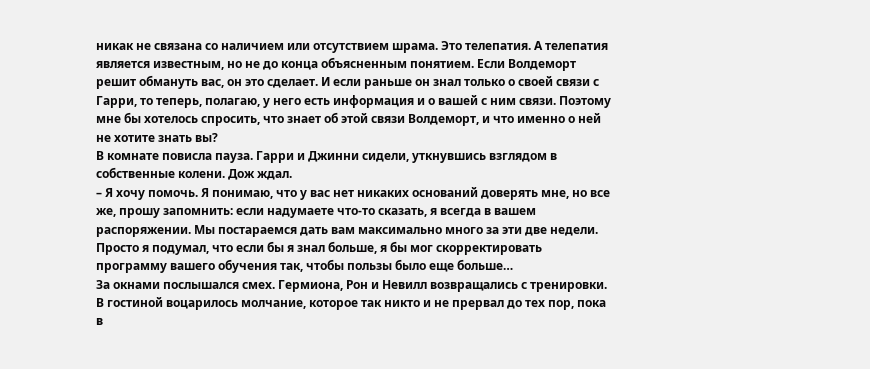никак не связана со наличием или отсутствием шрама. Это телепатия. А телепатия является известным, но не до конца объясненным понятием. Если Волдеморт решит обмануть вас, он это сделает. И если раньше он знал только о своей связи с Гарри, то теперь, полагаю, у него есть информация и о вашей с ним связи. Поэтому мне бы хотелось спросить, что знает об этой связи Волдеморт, и что именно о ней не хотите знать вы?
В комнате повисла пауза. Гарри и Джинни сидели, уткнувшись взглядом в собственные колени. Дож ждал.
– Я хочу помочь. Я понимаю, что у вас нет никаких оснований доверять мне, но все же, прошу запомнить: если надумаете что-то сказать, я всегда в вашем распоряжении. Мы постараемся дать вам максимально много за эти две недели. Просто я подумал, что если бы я знал больше, я бы мог скорректировать программу вашего обучения так, чтобы пользы было еще больше…
За окнами послышался смех. Гермиона, Рон и Невилл возвращались с тренировки. В гостиной воцарилось молчание, которое так никто и не прервал до тех пор, пока в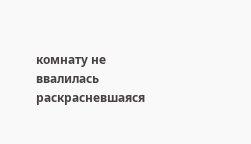комнату не ввалилась раскрасневшаяся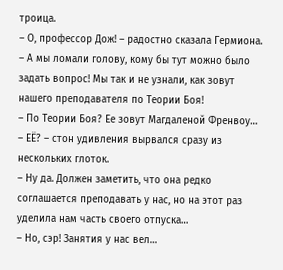троица.
– О, профессор Дож! – радостно сказала Гермиона. – А мы ломали голову, кому бы тут можно было задать вопрос! Мы так и не узнали, как зовут нашего преподавателя по Теории Боя!
– По Теории Боя? Ее зовут Магдаленой Френвоу…
– ЕЁ? – стон удивления вырвался сразу из нескольких глоток.
– Ну да. Должен заметить, что она редко соглашается преподавать у нас, но на этот раз уделила нам часть своего отпуска…
– Но, сэр! Занятия у нас вел…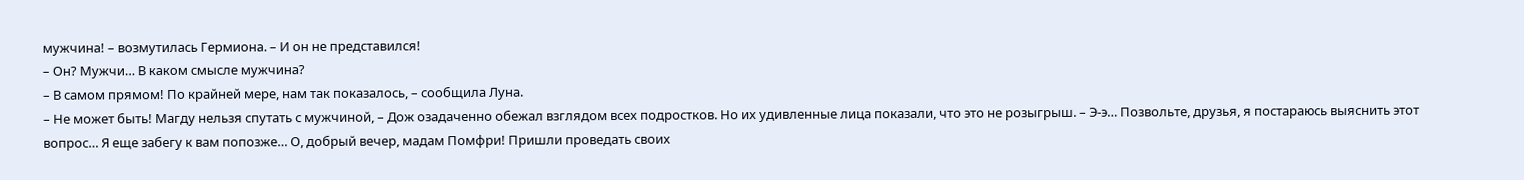мужчина! – возмутилась Гермиона. – И он не представился!
– Он? Мужчи… В каком смысле мужчина?
– В самом прямом! По крайней мере, нам так показалось, – сообщила Луна.
– Не может быть! Магду нельзя спутать с мужчиной, – Дож озадаченно обежал взглядом всех подростков. Но их удивленные лица показали, что это не розыгрыш. – Э-э… Позвольте, друзья, я постараюсь выяснить этот вопрос… Я еще забегу к вам попозже… О, добрый вечер, мадам Помфри! Пришли проведать своих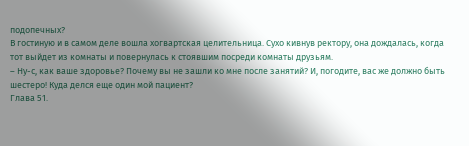подопечных?
В гостиную и в самом деле вошла хогвартская целительница. Сухо кивнув ректору, она дождалась, когда тот выйдет из комнаты и повернулась к стоявшим посреди комнаты друзьям.
– Ну-с, как ваше здоровье? Почему вы не зашли ко мне после занятий? И, погодите, вас же должно быть шестеро! Куда делся еще один мой пациент?
Глава 51.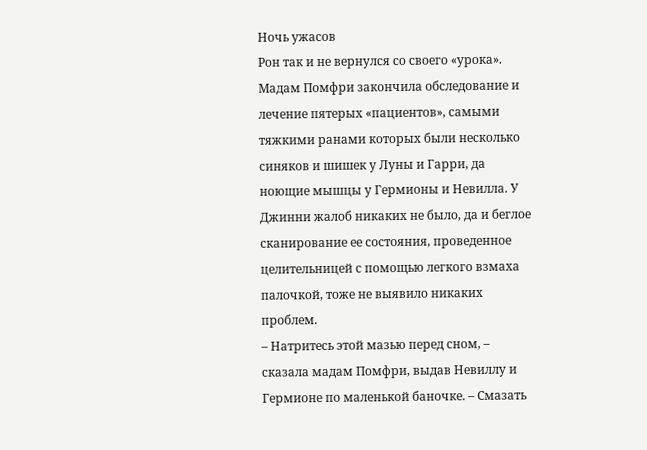Ночь ужасов
Рон так и не вернулся со своего «урока».
Мадам Помфри закончила обследование и лечение пятерых «пациентов», самыми тяжкими ранами которых были несколько синяков и шишек у Луны и Гарри, да ноющие мышцы у Гермионы и Невилла. У Джинни жалоб никаких не было, да и беглое сканирование ее состояния, проведенное целительницей с помощью легкого взмаха палочкой, тоже не выявило никаких проблем.
– Натритесь этой мазью перед сном, – сказала мадам Помфри, выдав Невиллу и Гермионе по маленькой баночке. – Смазать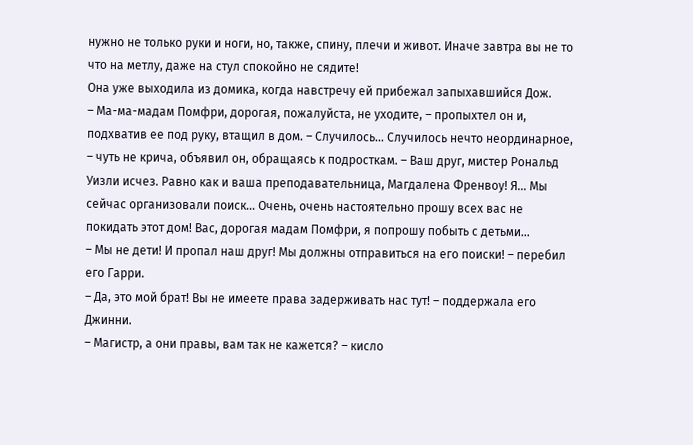нужно не только руки и ноги, но, также, спину, плечи и живот. Иначе завтра вы не то что на метлу, даже на стул спокойно не сядите!
Она уже выходила из домика, когда навстречу ей прибежал запыхавшийся Дож.
– Ма-ма-мадам Помфри, дорогая, пожалуйста, не уходите, – пропыхтел он и, подхватив ее под руку, втащил в дом. – Случилось… Случилось нечто неординарное, – чуть не крича, объявил он, обращаясь к подросткам. – Ваш друг, мистер Рональд Уизли исчез. Равно как и ваша преподавательница, Магдалена Френвоу! Я… Мы сейчас организовали поиск… Очень, очень настоятельно прошу всех вас не покидать этот дом! Вас, дорогая мадам Помфри, я попрошу побыть с детьми…
– Мы не дети! И пропал наш друг! Мы должны отправиться на его поиски! – перебил его Гарри.
– Да, это мой брат! Вы не имеете права задерживать нас тут! – поддержала его Джинни.
– Магистр, а они правы, вам так не кажется? – кисло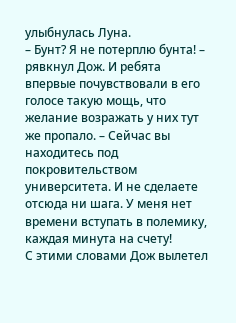улыбнулась Луна.
– Бунт? Я не потерплю бунта! – рявкнул Дож. И ребята впервые почувствовали в его голосе такую мощь, что желание возражать у них тут же пропало. – Сейчас вы находитесь под покровительством университета. И не сделаете отсюда ни шага. У меня нет времени вступать в полемику, каждая минута на счету!
С этими словами Дож вылетел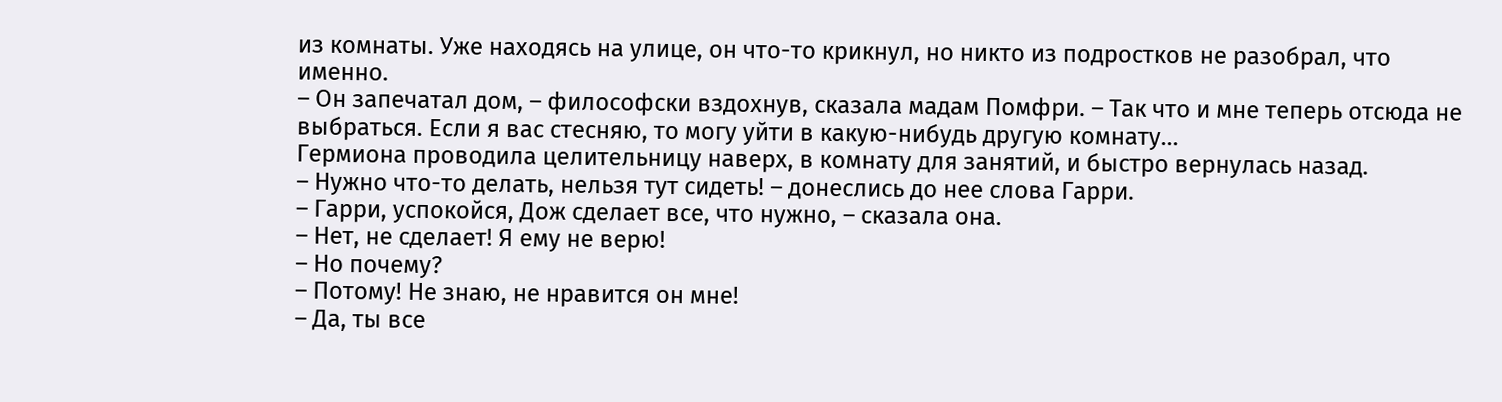из комнаты. Уже находясь на улице, он что-то крикнул, но никто из подростков не разобрал, что именно.
– Он запечатал дом, – философски вздохнув, сказала мадам Помфри. – Так что и мне теперь отсюда не выбраться. Если я вас стесняю, то могу уйти в какую-нибудь другую комнату…
Гермиона проводила целительницу наверх, в комнату для занятий, и быстро вернулась назад.
– Нужно что-то делать, нельзя тут сидеть! – донеслись до нее слова Гарри.
– Гарри, успокойся, Дож сделает все, что нужно, – сказала она.
– Нет, не сделает! Я ему не верю!
– Но почему?
– Потому! Не знаю, не нравится он мне!
– Да, ты все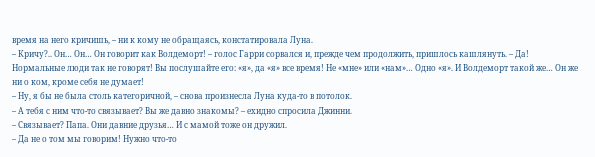время на него кричишь, – ни к кому не обращаясь, констатировала Луна.
– Кричу?.. Он… Он… Он говорит как Волдеморт! – голос Гарри сорвался и, прежде чем продолжить, пришлось кашлянуть. – Да! Нормальные люди так не говорят! Вы послушайте его: «я», да «я» все время! Не «мне» или «нам»… Одно «я». И Волдеморт такой же… Он же ни о ком, кроме себя не думает!
– Ну, я бы не была столь категоричной, – снова произнесла Луна куда-то в потолок.
– А тебя с ним что-то связывает? Вы же давно знакомы? – ехидно спросила Джинни.
– Связывает? Папа. Они давние друзья… И с мамой тоже он дружил.
– Да не о том мы говорим! Нужно что-то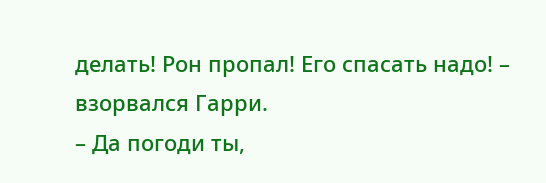делать! Рон пропал! Его спасать надо! – взорвался Гарри.
– Да погоди ты,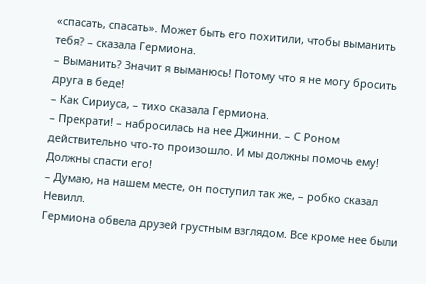«спасать, спасать». Может быть его похитили, чтобы выманить тебя? – сказала Гермиона.
– Выманить? Значит я выманюсь! Потому что я не могу бросить друга в беде!
– Как Сириуса, – тихо сказала Гермиона.
– Прекрати! – набросилась на нее Джинни. – С Роном действительно что-то произошло. И мы должны помочь ему! Должны спасти его!
– Думаю, на нашем месте, он поступил так же, – робко сказал Невилл.
Гермиона обвела друзей грустным взглядом. Все кроме нее были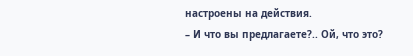настроены на действия.
– И что вы предлагаете?.. Ой, что это?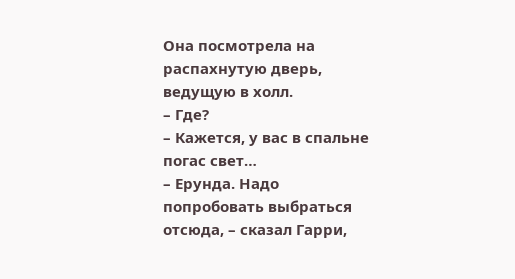Она посмотрела на распахнутую дверь, ведущую в холл.
– Где?
– Кажется, у вас в спальне погас свет…
– Ерунда. Надо попробовать выбраться отсюда, – сказал Гарри,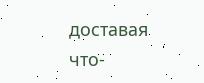доставая что-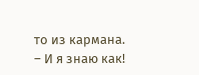то из кармана. – И я знаю как!